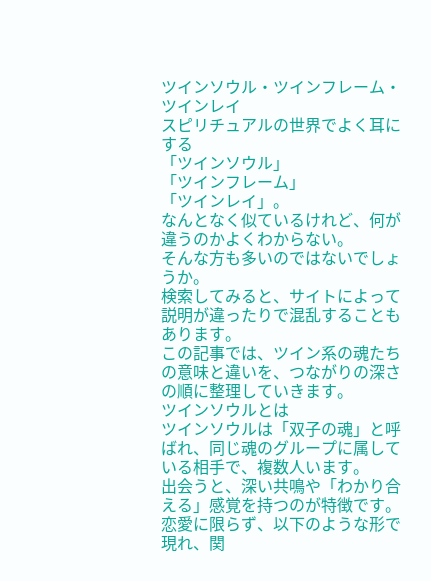ツインソウル・ツインフレーム・ツインレイ
スピリチュアルの世界でよく耳にする
「ツインソウル」
「ツインフレーム」
「ツインレイ」。
なんとなく似ているけれど、何が違うのかよくわからない。
そんな方も多いのではないでしょうか。
検索してみると、サイトによって説明が違ったりで混乱することもあります。
この記事では、ツイン系の魂たちの意味と違いを、つながりの深さの順に整理していきます。
ツインソウルとは
ツインソウルは「双子の魂」と呼ばれ、同じ魂のグループに属している相手で、複数人います。
出会うと、深い共鳴や「わかり合える」感覚を持つのが特徴です。
恋愛に限らず、以下のような形で現れ、関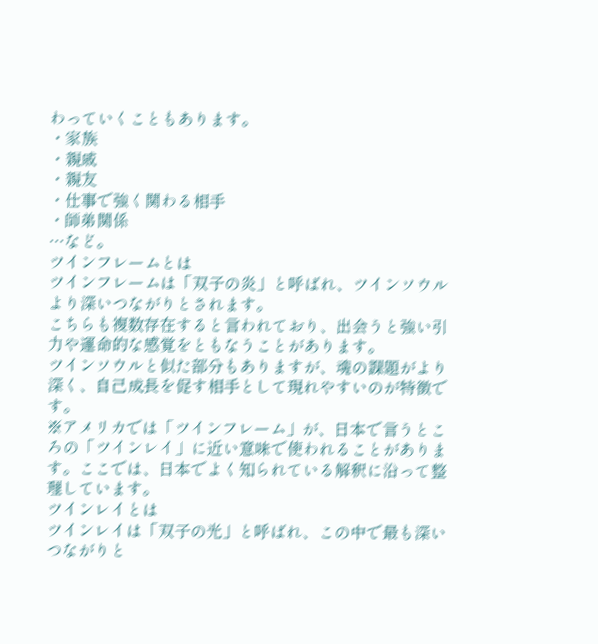わっていくこともあります。
・家族
・親戚
・親友
・仕事で強く関わる相手
・師弟関係
…など。
ツインフレームとは
ツインフレームは「双子の炎」と呼ばれ、ツインソウルより深いつながりとされます。
こちらも複数存在すると言われており、出会うと強い引力や運命的な感覚をともなうことがあります。
ツインソウルと似た部分もありますが、魂の課題がより深く、自己成長を促す相手として現れやすいのが特徴です。
※アメリカでは「ツインフレーム」が、日本で言うところの「ツインレイ」に近い意味で使われることがあります。ここでは、日本でよく知られている解釈に沿って整理しています。
ツインレイとは
ツインレイは「双子の光」と呼ばれ、この中で最も深いつながりと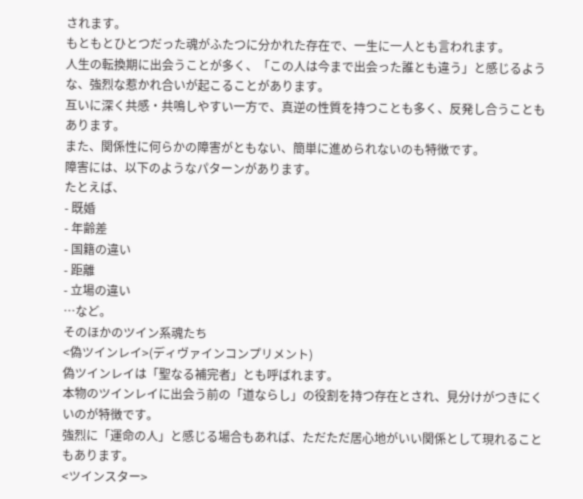されます。
もともとひとつだった魂がふたつに分かれた存在で、一生に一人とも言われます。
人生の転換期に出会うことが多く、「この人は今まで出会った誰とも違う」と感じるような、強烈な惹かれ合いが起こることがあります。
互いに深く共感・共鳴しやすい一方で、真逆の性質を持つことも多く、反発し合うこともあります。
また、関係性に何らかの障害がともない、簡単に進められないのも特徴です。
障害には、以下のようなパターンがあります。
たとえば、
- 既婚
- 年齢差
- 国籍の違い
- 距離
- 立場の違い
…など。
そのほかのツイン系魂たち
<偽ツインレイ>(ディヴァインコンプリメント)
偽ツインレイは「聖なる補完者」とも呼ばれます。
本物のツインレイに出会う前の「道ならし」の役割を持つ存在とされ、見分けがつきにくいのが特徴です。
強烈に「運命の人」と感じる場合もあれば、ただただ居心地がいい関係として現れることもあります。
<ツインスター>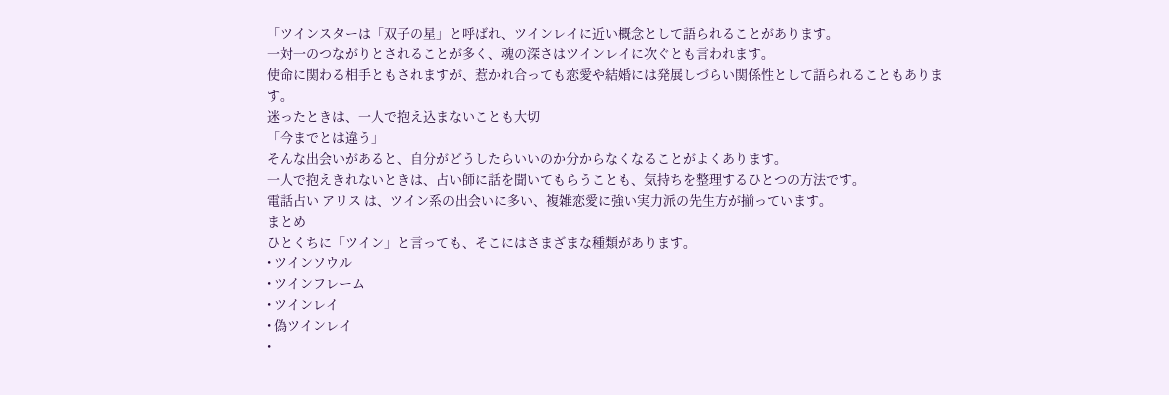「ツインスターは「双子の星」と呼ばれ、ツインレイに近い概念として語られることがあります。
一対一のつながりとされることが多く、魂の深さはツインレイに次ぐとも言われます。
使命に関わる相手ともされますが、惹かれ合っても恋愛や結婚には発展しづらい関係性として語られることもあります。
迷ったときは、一人で抱え込まないことも大切
「今までとは違う」
そんな出会いがあると、自分がどうしたらいいのか分からなくなることがよくあります。
一人で抱えきれないときは、占い師に話を聞いてもらうことも、気持ちを整理するひとつの方法です。
電話占い アリス は、ツイン系の出会いに多い、複雑恋愛に強い実力派の先生方が揃っています。
まとめ
ひとくちに「ツイン」と言っても、そこにはさまざまな種類があります。
• ツインソウル
• ツインフレーム
• ツインレイ
• 偽ツインレイ
•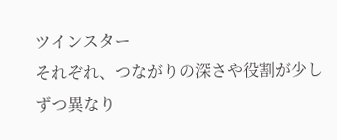ツインスター
それぞれ、つながりの深さや役割が少しずつ異なり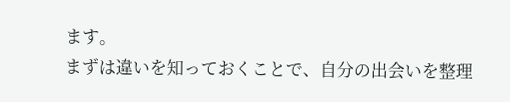ます。
まずは違いを知っておくことで、自分の出会いを整理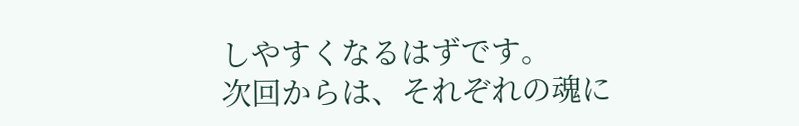しやすくなるはずです。
次回からは、それぞれの魂に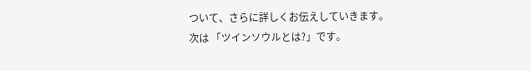ついて、さらに詳しくお伝えしていきます。
次は 「ツインソウルとは?」です。